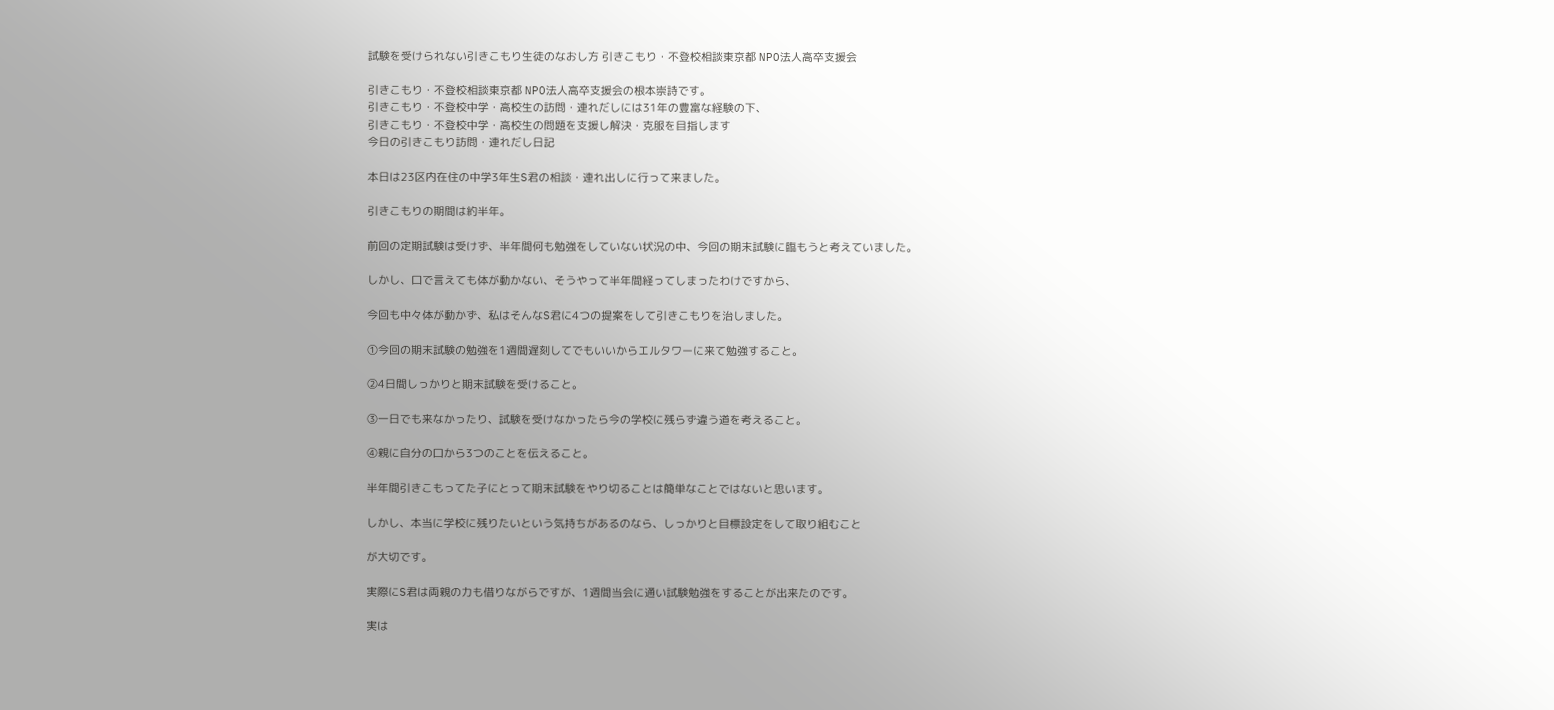試験を受けられない引きこもり生徒のなおし方 引きこもり・不登校相談東京都 NPO法人高卒支援会

引きこもり・不登校相談東京都 NPO法人高卒支援会の根本崇詩です。
引きこもり・不登校中学・高校生の訪問・連れだしには31年の豊富な経験の下、
引きこもり・不登校中学・高校生の問題を支援し解決・克服を目指します
今日の引きこもり訪問・連れだし日記

本日は23区内在住の中学3年生S君の相談・連れ出しに行って来ました。

引きこもりの期間は約半年。

前回の定期試験は受けず、半年間何も勉強をしていない状況の中、今回の期末試験に臨もうと考えていました。

しかし、口で言えても体が動かない、そうやって半年間経ってしまったわけですから、

今回も中々体が動かず、私はそんなS君に4つの提案をして引きこもりを治しました。

①今回の期末試験の勉強を1週間遅刻してでもいいからエルタワーに来て勉強すること。

②4日間しっかりと期末試験を受けること。

③一日でも来なかったり、試験を受けなかったら今の学校に残らず違う道を考えること。

④親に自分の口から3つのことを伝えること。

半年間引きこもってた子にとって期末試験をやり切ることは簡単なことではないと思います。

しかし、本当に学校に残りたいという気持ちがあるのなら、しっかりと目標設定をして取り組むこと

が大切です。

実際にS君は両親の力も借りながらですが、1週間当会に通い試験勉強をすることが出来たのです。

実は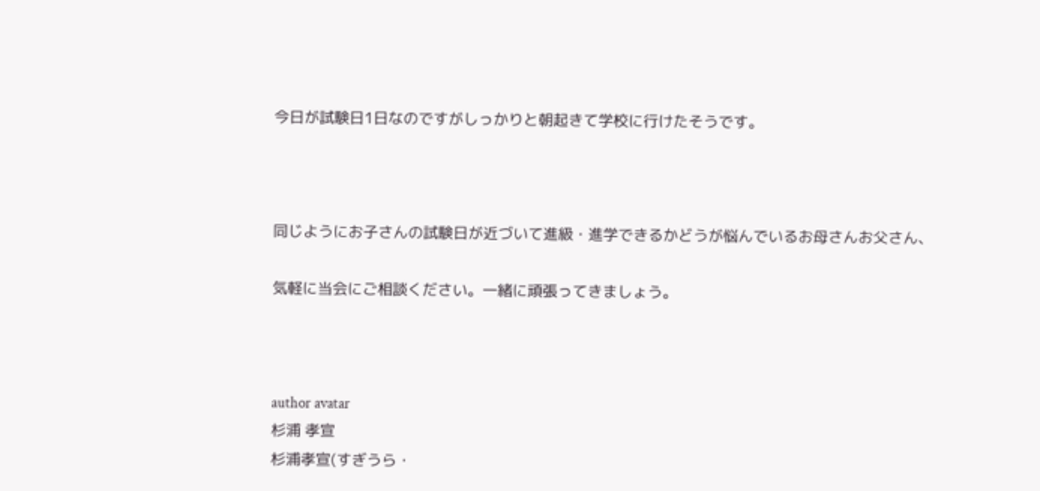今日が試験日1日なのですがしっかりと朝起きて学校に行けたそうです。



同じようにお子さんの試験日が近づいて進級・進学できるかどうが悩んでいるお母さんお父さん、

気軽に当会にご相談ください。一緒に頑張ってきましょう。



author avatar
杉浦 孝宣
杉浦孝宣(すぎうら・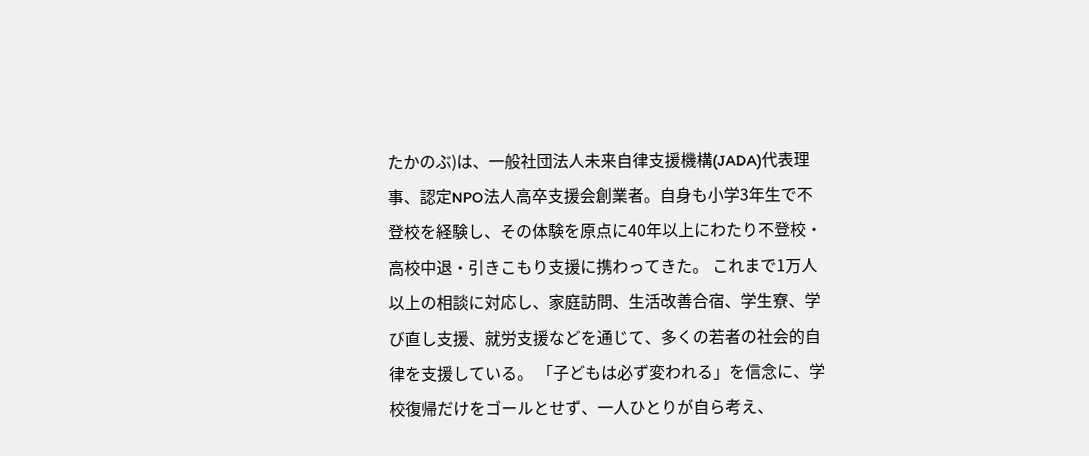たかのぶ)は、一般社団法人未来自律支援機構(JADA)代表理事、認定NPO法人高卒支援会創業者。自身も小学3年生で不登校を経験し、その体験を原点に40年以上にわたり不登校・高校中退・引きこもり支援に携わってきた。 これまで1万人以上の相談に対応し、家庭訪問、生活改善合宿、学生寮、学び直し支援、就労支援などを通じて、多くの若者の社会的自律を支援している。 「子どもは必ず変われる」を信念に、学校復帰だけをゴールとせず、一人ひとりが自ら考え、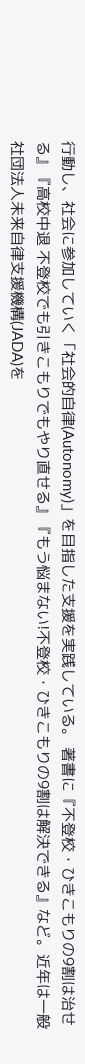行動し、社会に参加していく「社会的自律(Autonomy)」を目指した支援を実践している。 著書に『不登校・ひきこもりの9割は治せる』『高校中退 不登校でも引きこもりでもやり直せる』『もう悩まない!不登校・ひきこもりの9割は解決できる』など。近年は一般社団法人未来自律支援機構(JADA)を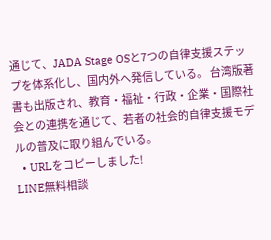通じて、JADA Stage OSと7つの自律支援ステップを体系化し、国内外へ発信している。 台湾版著書も出版され、教育・福祉・行政・企業・国際社会との連携を通じて、若者の社会的自律支援モデルの普及に取り組んでいる。
  • URLをコピーしました!
LINE無料相談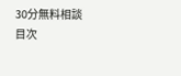30分無料相談
目次